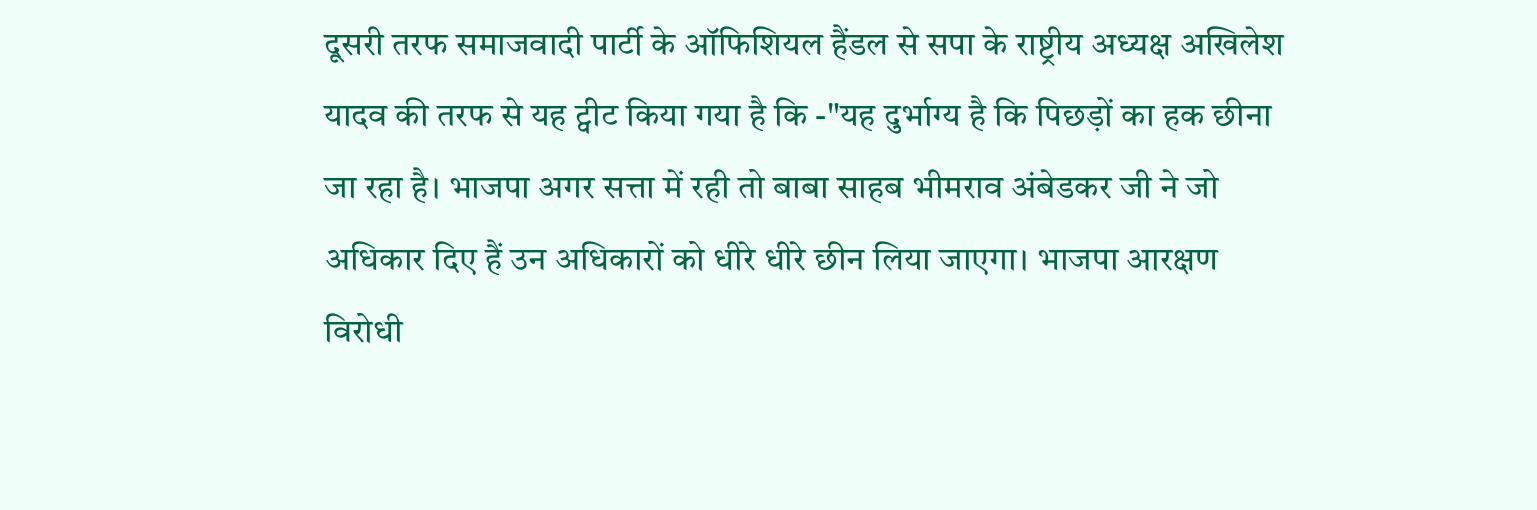दूसरी तरफ समाजवादी पार्टी के ऑफिशियल हैंडल से सपा के राष्ट्रीय अध्यक्ष अखिलेश यादव की तरफ से यह ट्वीट किया गया है कि -"यह दुर्भाग्य है कि पिछड़ों का हक छीना जा रहा है। भाजपा अगर सत्ता में रही तो बाबा साहब भीमराव अंबेडकर जी ने जो अधिकार दिए हैं उन अधिकारों को धीरे धीरे छीन लिया जाएगा। भाजपा आरक्षण विरोधी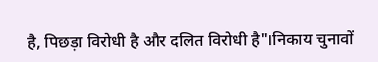है, पिछड़ा विरोधी है और दलित विरोधी है"।निकाय चुनावों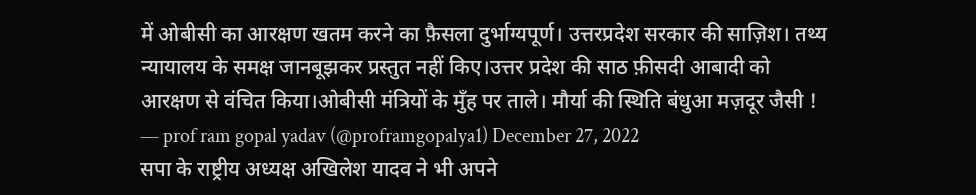में ओबीसी का आरक्षण खतम करने का फ़ैसला दुर्भाग्यपूर्ण। उत्तरप्रदेश सरकार की साज़िश। तथ्य न्यायालय के समक्ष जानबूझकर प्रस्तुत नहीं किए।उत्तर प्रदेश की साठ फ़ीसदी आबादी को आरक्षण से वंचित किया।ओबीसी मंत्रियों के मुँह पर ताले। मौर्या की स्थिति बंधुआ मज़दूर जैसी !
— prof ram gopal yadav (@proframgopalya1) December 27, 2022
सपा के राष्ट्रीय अध्यक्ष अखिलेश यादव ने भी अपने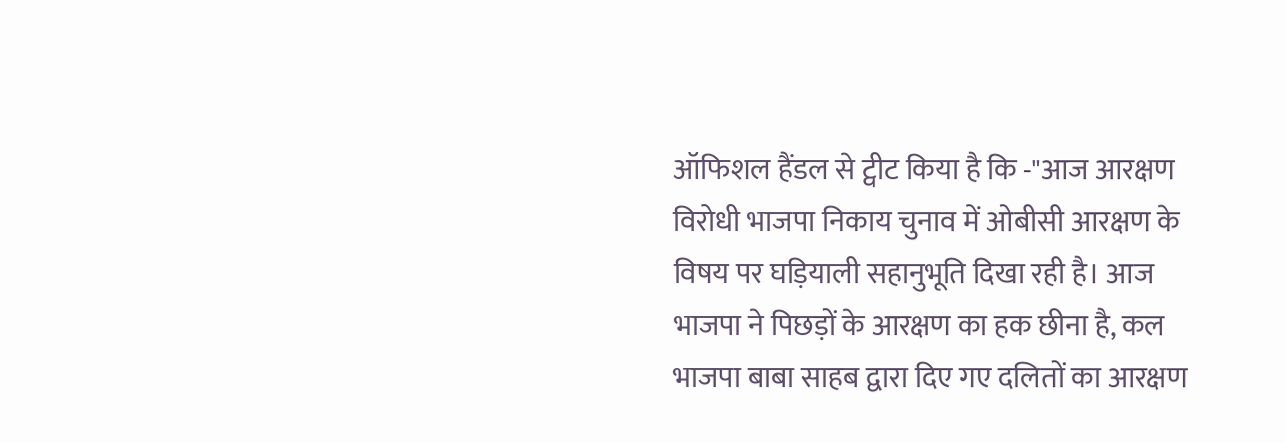ऑफिशल हैंडल से ट्वीट किया है कि -"आज आरक्षण विरोधी भाजपा निकाय चुनाव में ओबीसी आरक्षण के विषय पर घड़ियाली सहानुभूति दिखा रही है। आज भाजपा ने पिछड़ों के आरक्षण का हक छीना है, कल भाजपा बाबा साहब द्वारा दिए गए दलितों का आरक्षण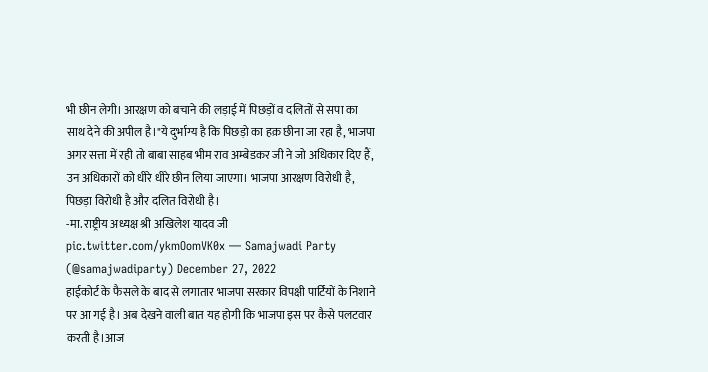भी छीन लेगी। आरक्षण को बचाने की लड़ाई में पिछड़ों व दलितों से सपा का साथ देने की अपील है।"ये दुर्भाग्य है कि पिछड़ो का हक़ छीना जा रहा है, भाजपा अगर सत्ता में रही तो बाबा साहब भीम राव अम्बेडकर जी ने जो अधिकार दिए हैं, उन अधिकारों को धीरे धीरे छीन लिया जाएगा। भाजपा आरक्षण विरोधी है, पिछड़ा विरोधी है और दलित विरोधी है।
-मा. राष्ट्रीय अध्यक्ष श्री अखिलेश यादव जी pic.twitter.com/ykmOomVK0x — Samajwadi Party (@samajwadiparty) December 27, 2022
हाईकोर्ट के फैसले के बाद से लगातार भाजपा सरकार विपक्षी पार्टियों के निशाने पर आ गई है। अब देखने वाली बात यह होगी कि भाजपा इस पर कैसे पलटवार करती है।आज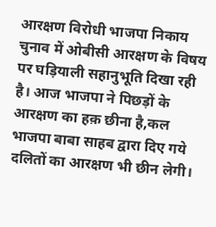आरक्षण विरोधी भाजपा निकाय चुनाव में ओबीसी आरक्षण के विषय पर घड़ियाली सहानुभूति दिखा रही है। आज भाजपा ने पिछड़ों के आरक्षण का हक़ छीना है,कल भाजपा बाबा साहब द्वारा दिए गये दलितों का आरक्षण भी छीन लेगी।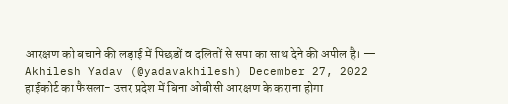आरक्षण को बचाने की लड़ाई में पिछडों व दलितों से सपा का साथ देने की अपील है। — Akhilesh Yadav (@yadavakhilesh) December 27, 2022
हाईकोर्ट का फैसला- उत्तर प्रदेश में बिना ओबीसी आरक्षण के कराना होगा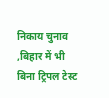निकाय चुनाव ,बिहार में भी बिना ट्रिपल टेस्ट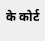के कोर्ट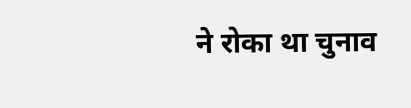ने रोका था चुनाव